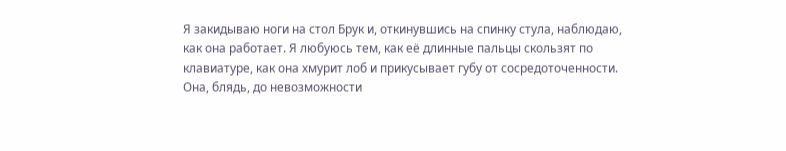Я закидываю ноги на стол Брук и, откинувшись на спинку стула, наблюдаю, как она работает. Я любуюсь тем, как её длинные пальцы скользят по клавиатуре, как она хмурит лоб и прикусывает губу от сосредоточенности. Она, блядь, до невозможности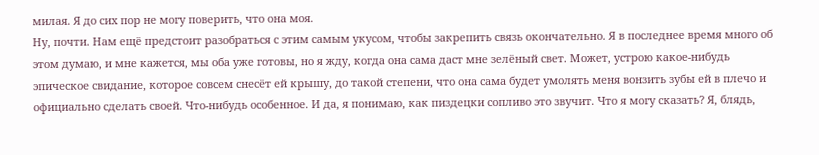милая. Я до сих пор не могу поверить, что она моя.
Ну, почти. Нам ещё предстоит разобраться с этим самым укусом, чтобы закрепить связь окончательно. Я в последнее время много об этом думаю, и мне кажется, мы оба уже готовы, но я жду, когда она сама даст мне зелёный свет. Может, устрою какое-нибудь эпическое свидание, которое совсем снесёт ей крышу, до такой степени, что она сама будет умолять меня вонзить зубы ей в плечо и официально сделать своей. Что-нибудь особенное. И да, я понимаю, как пиздецки сопливо это звучит. Что я могу сказать? Я, блядь,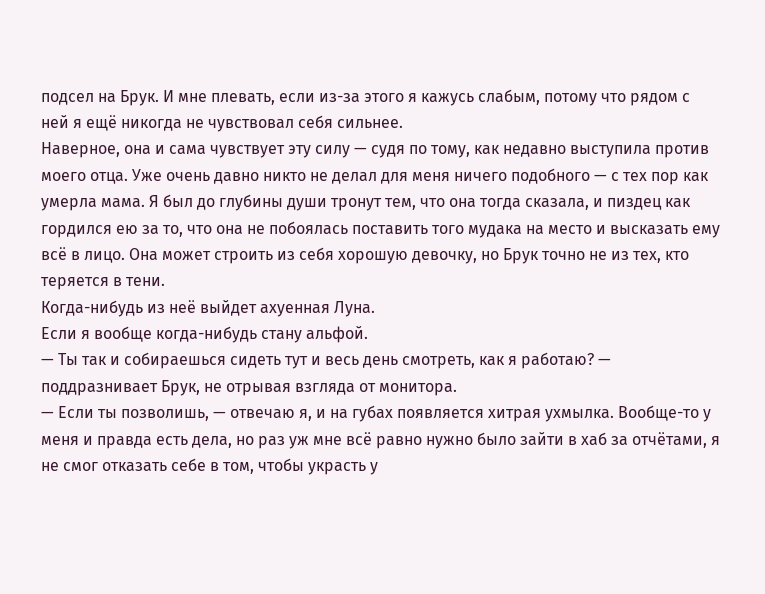подсел на Брук. И мне плевать, если из-за этого я кажусь слабым, потому что рядом с ней я ещё никогда не чувствовал себя сильнее.
Наверное, она и сама чувствует эту силу — судя по тому, как недавно выступила против моего отца. Уже очень давно никто не делал для меня ничего подобного — с тех пор как умерла мама. Я был до глубины души тронут тем, что она тогда сказала, и пиздец как гордился ею за то, что она не побоялась поставить того мудака на место и высказать ему всё в лицо. Она может строить из себя хорошую девочку, но Брук точно не из тех, кто теряется в тени.
Когда-нибудь из неё выйдет ахуенная Луна.
Если я вообще когда-нибудь стану альфой.
— Ты так и собираешься сидеть тут и весь день смотреть, как я работаю? — поддразнивает Брук, не отрывая взгляда от монитора.
— Если ты позволишь, — отвечаю я, и на губах появляется хитрая ухмылка. Вообще-то у меня и правда есть дела, но раз уж мне всё равно нужно было зайти в хаб за отчётами, я не смог отказать себе в том, чтобы украсть у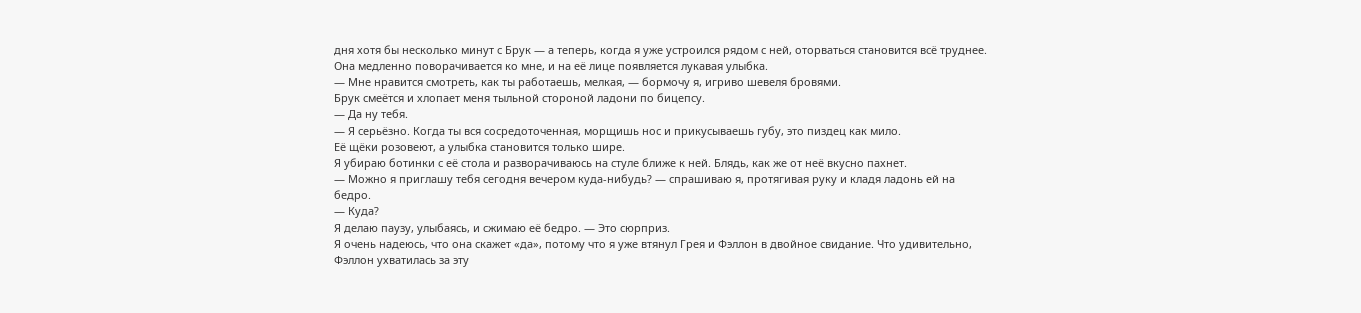дня хотя бы несколько минут с Брук — а теперь, когда я уже устроился рядом с ней, оторваться становится всё труднее.
Она медленно поворачивается ко мне, и на её лице появляется лукавая улыбка.
— Мне нравится смотреть, как ты работаешь, мелкая, — бормочу я, игриво шевеля бровями.
Брук смеётся и хлопает меня тыльной стороной ладони по бицепсу.
— Да ну тебя.
— Я серьёзно. Когда ты вся сосредоточенная, морщишь нос и прикусываешь губу, это пиздец как мило.
Её щёки розовеют, а улыбка становится только шире.
Я убираю ботинки с её стола и разворачиваюсь на стуле ближе к ней. Блядь, как же от неё вкусно пахнет.
— Можно я приглашу тебя сегодня вечером куда-нибудь? — спрашиваю я, протягивая руку и кладя ладонь ей на бедро.
— Куда?
Я делаю паузу, улыбаясь, и сжимаю её бедро. — Это сюрприз.
Я очень надеюсь, что она скажет «да», потому что я уже втянул Грея и Фэллон в двойное свидание. Что удивительно, Фэллон ухватилась за эту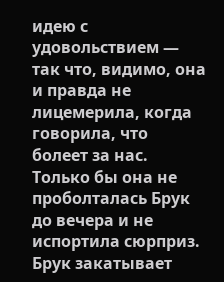идею с удовольствием — так что, видимо, она и правда не лицемерила, когда говорила, что болеет за нас. Только бы она не проболталась Брук до вечера и не испортила сюрприз.
Брук закатывает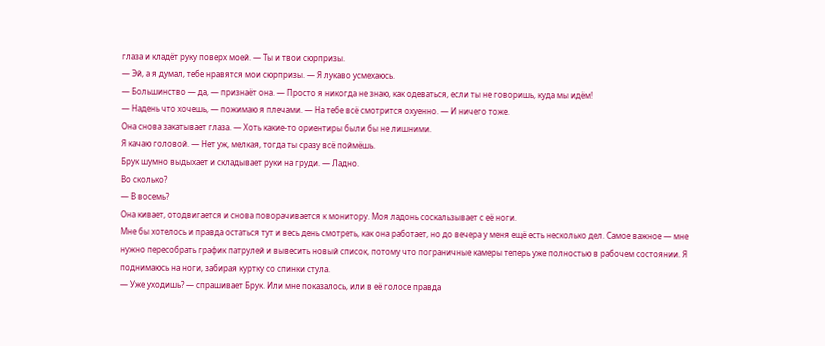глаза и кладёт руку поверх моей. — Ты и твои сюрпризы.
— Эй, а я думал, тебе нравятся мои сюрпризы. — Я лукаво усмехаюсь.
— Большинство — да, — признаёт она. — Просто я никогда не знаю, как одеваться, если ты не говоришь, куда мы идём!
— Надень что хочешь, — пожимаю я плечами. — На тебе всё смотрится охуенно. — И ничего тоже.
Она снова закатывает глаза. — Хоть какие-то ориентиры были бы не лишними.
Я качаю головой. — Нет уж, мелкая, тогда ты сразу всё поймёшь.
Брук шумно выдыхает и складывает руки на груди. — Ладно.
Во сколько?
— В восемь?
Она кивает, отодвигается и снова поворачивается к монитору. Моя ладонь соскальзывает с её ноги.
Мне бы хотелось и правда остаться тут и весь день смотреть, как она работает, но до вечера у меня ещё есть несколько дел. Самое важное — мне нужно пересобрать график патрулей и вывесить новый список, потому что пограничные камеры теперь уже полностью в рабочем состоянии. Я поднимаюсь на ноги, забирая куртку со спинки стула.
— Уже уходишь? — спрашивает Брук. Или мне показалось, или в её голосе правда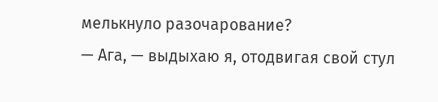мелькнуло разочарование?
— Ага, — выдыхаю я, отодвигая свой стул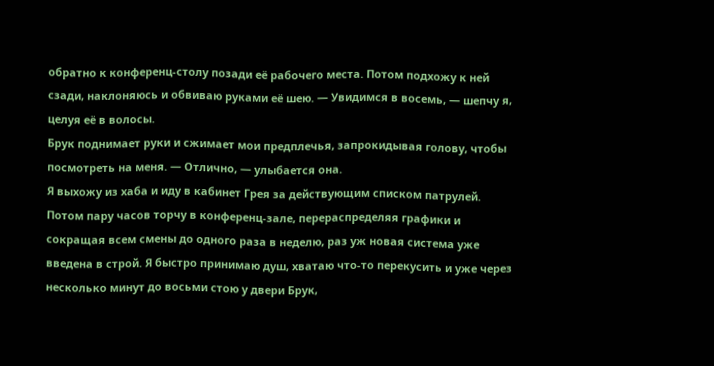обратно к конференц-столу позади её рабочего места. Потом подхожу к ней сзади, наклоняюсь и обвиваю руками её шею. — Увидимся в восемь, — шепчу я, целуя её в волосы.
Брук поднимает руки и сжимает мои предплечья, запрокидывая голову, чтобы посмотреть на меня. — Отлично, — улыбается она.
Я выхожу из хаба и иду в кабинет Грея за действующим списком патрулей. Потом пару часов торчу в конференц-зале, перераспределяя графики и сокращая всем смены до одного раза в неделю, раз уж новая система уже введена в строй. Я быстро принимаю душ, хватаю что-то перекусить и уже через несколько минут до восьми стою у двери Брук,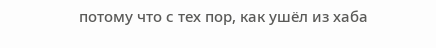потому что с тех пор, как ушёл из хаба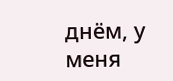днём, у меня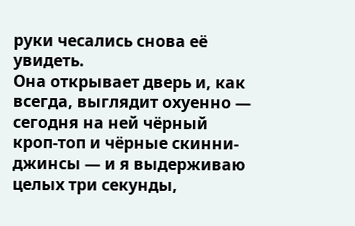руки чесались снова её увидеть.
Она открывает дверь и, как всегда, выглядит охуенно — сегодня на ней чёрный кроп-топ и чёрные скинни-джинсы — и я выдерживаю целых три секунды,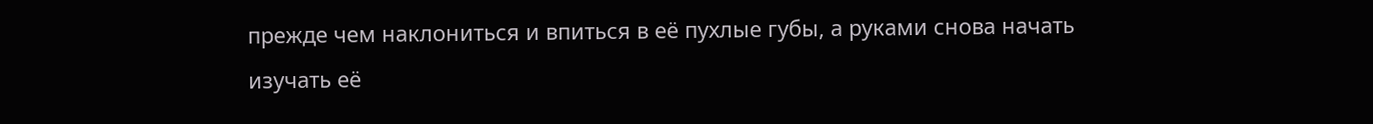прежде чем наклониться и впиться в её пухлые губы, а руками снова начать изучать её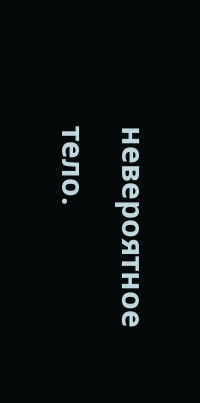невероятное тело.